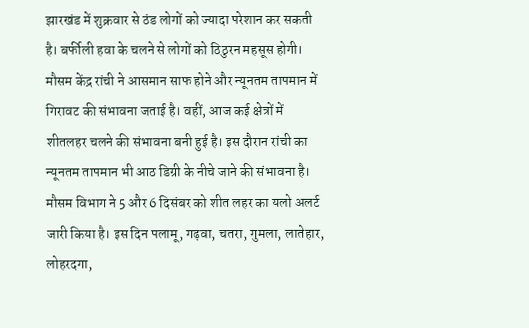झारखंड में शुक्रवार से ठंड लोगों को ज्यादा परेशान कर सकती है। बर्फीली हवा के चलने से लोगों को ठिठुरन महसूस होगी। मौसम केंद्र रांची ने आसमान साफ होने और न्यूनतम तापमान में गिरावट की संभावना जताई है। वहीं, आज कई क्षेत्रों में शीतलहर चलने की संभावना बनी हुई है। इस दौरान रांची का न्यूनतम तापमान भी आठ डिग्री के नीचे जाने की संभावना है। मौसम विभाग ने 5 और 6 दिसंबर को शीत लहर का यलो अलर्ट जारी किया है। इस दिन पलामू, गढ़वा, चतरा, गुमला, लातेहार, लोहरदगा,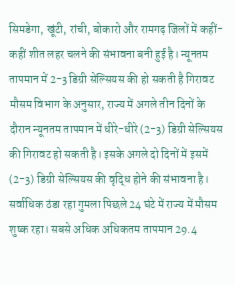सिमडेगा, खूंटी, रांची, बोकारो और रामगढ़ जिलों में कहीं-कहीं शीत लहर चलने की संभावना बनी हुई है। न्यूनतम तापमान में 2-3 डिग्री सेल्सियस की हो सकती है गिरावट मौसम विभाग के अनुसार, राज्य में अगले तीन दिनों के दौरान न्यूनतम तापमान में धीरे-धीरे (2-3) डिग्री सेल्सियस की गिरावट हो सकती है। इसके अगले दो दिनों में इसमें (2-3) डिग्री सेल्सियस की वृद्धि होने की संभावना है। सर्वाधिक ठंडा रहा गुमला पिछले 24 घंटे में राज्य में मौसम शुष्क रहा। सबसे अधिक अधिकतम तापमान 29.4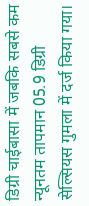डिग्री चाईबासा में जबकि सबसे कम न्यूनतम तापमान 05.9 डिग्री सेल्सियस गुमला में दर्ज किया गया।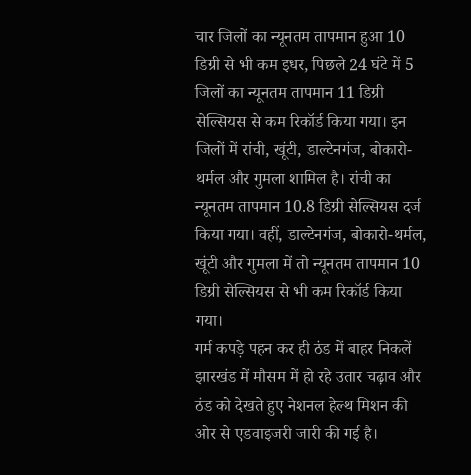चार जिलों का न्यूनतम तापमान हुआ 10 डिग्री से भी कम इधर, पिछले 24 घंटे में 5 जिलों का न्यूनतम तापमान 11 डिग्री सेल्सियस से कम रिकॉर्ड किया गया। इन जिलों में रांची, खूंटी, डाल्टेनगंज, बोकारो-थर्मल और गुमला शामिल है। रांची का न्यूनतम तापमान 10.8 डिग्री सेल्सियस दर्ज किया गया। वहीं, डाल्टेनगंज, बोकारो-थर्मल, खूंटी और गुमला में तो न्यूनतम तापमान 10 डिग्री सेल्सियस से भी कम रिकॉर्ड किया गया।
गर्म कपड़े पहन कर ही ठंड में बाहर निकलें झारखंड में मौसम में हो रहे उतार चढ़ाव और ठंड को देखते हुए नेशनल हेल्थ मिशन की ओर से एडवाइजरी जारी की गई है।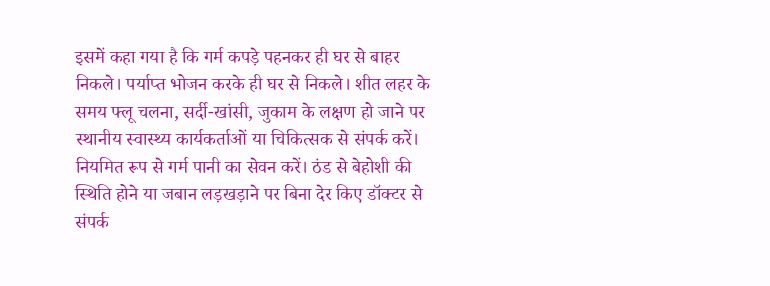इसमें कहा गया है कि गर्म कपड़े पहनकर ही घर से बाहर निकले। पर्याप्त भोजन करके ही घर से निकले। शीत लहर के समय फ्लू चलना, सर्दी-खांसी, जुकाम के लक्षण हो जाने पर स्थानीय स्वास्थ्य कार्यकर्ताओं या चिकित्सक से संपर्क करें। नियमित रूप से गर्म पानी का सेवन करें। ठंड से बेहोशी की स्थिति होने या जबान लड़खड़ाने पर बिना देर किए डॉक्टर से संपर्क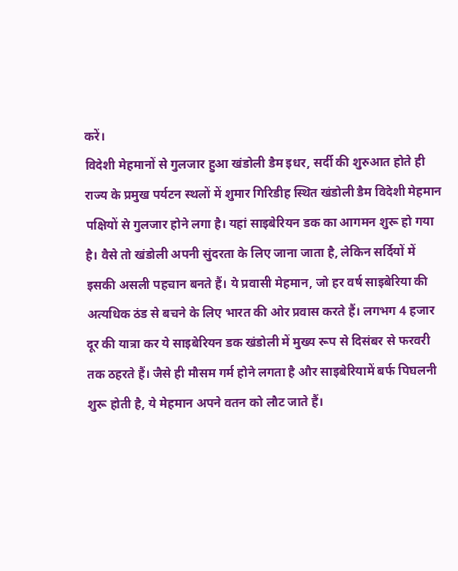करें।
विदेशी मेहमानों से गुलजार हुआ खंडोली डैम इधर, सर्दी की शुरुआत होते ही राज्य के प्रमुख पर्यटन स्थलों में शुमार गिरिडीह स्थित खंडोली डैम विदेशी मेहमान पक्षियों से गुलजार होने लगा है। यहां साइबेरियन डक का आगमन शुरू हो गया है। वैसे तो खंडोली अपनी सुंदरता के लिए जाना जाता है, लेकिन सर्दियों में इसकी असली पहचान बनते हैं। ये प्रवासी मेहमान, जो हर वर्ष साइबेरिया की अत्यधिक ठंड से बचने के लिए भारत की ओर प्रवास करते हैं। लगभग 4 हजार दूर की यात्रा कर ये साइबेरियन डक खंडोली में मुख्य रूप से दिसंबर से फरवरी तक ठहरते हैं। जैसे ही मौसम गर्म होने लगता है और साइबेरियामें बर्फ पिघलनी शुरू होती है, ये मेहमान अपने वतन को लौट जाते हैं।